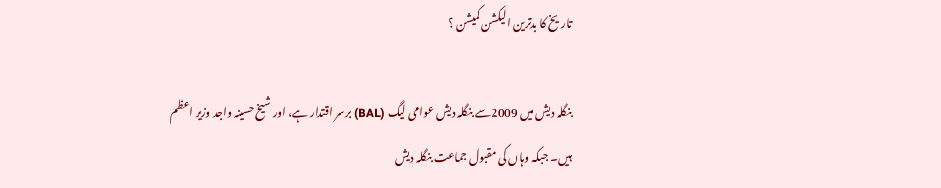تاریخ کا بدترین الیکشن کمیشن ؟

بنگلہ دیش میں 2009سے بنگلہ دیش عوامی لیگ (BAL) برسر اقتدار ہے، اور شیخ حسینہ واجد وزیر اعظم ہیں۔ جبکہ وہاں کی مقبول جماعت بنگلہ دیش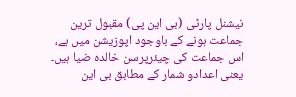نیشنل پارٹی (بی این پی) مقبول ترین جماعت ہونے کے باوجود اپوزیشن میں ہے، اس جماعت کی چیئرپرسن خالدہ ضیا ہیں۔ یعنی اعدادو شمار کے مطابق بی این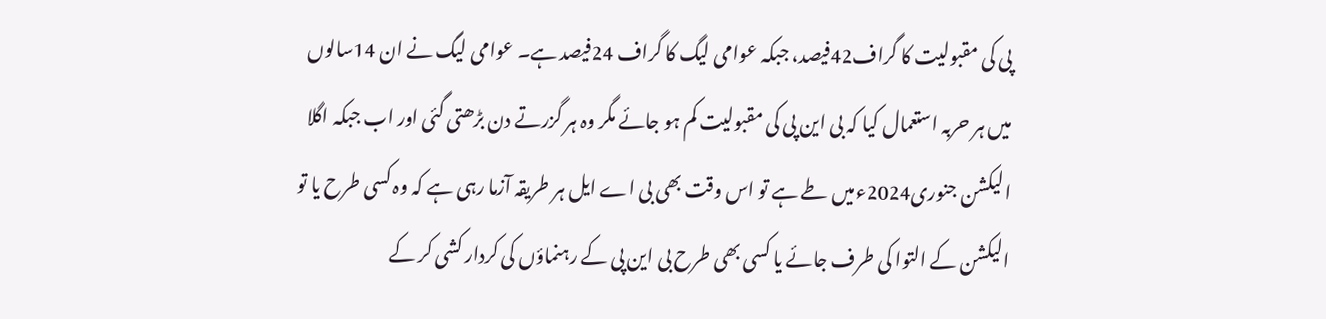پی کی مقبولیت کا گراف42فیصد، جبکہ عوامی لیگ کا گراف 24فیصد ہے۔ عوامی لیگ نے ان 14سالوں میں ہر حربہ استعمال کیا کہ بی این پی کی مقبولیت کم ہو جائے مگر وہ ہر گزرتے دن بڑھتی گئی اور اب جبکہ اگلا الیکشن جنوری2024ءمیں طے ہے تو اس وقت بھی بی اے ایل ہر طریقہ آزما رہی ہے کہ وہ کسی طرح یا تو الیکشن کے التوا کی طرف جائے یا کسی بھی طرح بی این پی کے رہنماؤں کی کردار کشی کر کے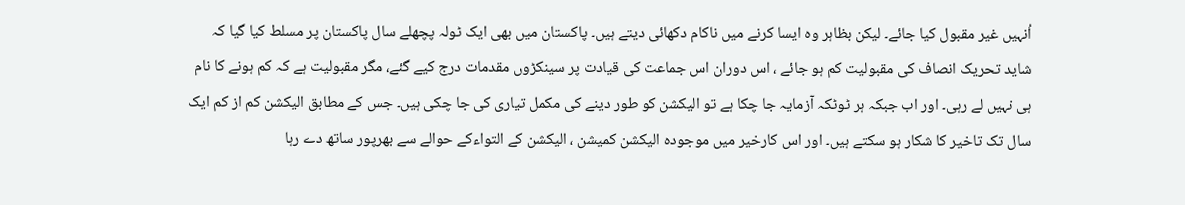اُنہیں غیر مقبول کیا جائے۔ لیکن بظاہر وہ ایسا کرنے میں ناکام دکھائی دیتے ہیں۔ پاکستان میں بھی ایک ٹولہ پچھلے سال پاکستان پر مسلط کیا گیا کہ شاید تحریک انصاف کی مقبولیت کم ہو جائے ، اس دوران اس جماعت کی قیادت پر سینکڑوں مقدمات درج کیے گئے، مگر مقبولیت ہے کہ کم ہونے کا نام ہی نہیں لے رہی۔ اور اب جبکہ ہر ٹوٹکہ آزمایہ جا چکا ہے تو الیکشن کو طور دینے کی مکمل تیاری کی جا چکی ہیں۔ جس کے مطابق الیکشن کم از کم ایک سال تک تاخیر کا شکار ہو سکتے ہیں۔ اور اس کارخیر میں موجودہ الیکشن کمیشن ، الیکشن کے التواءکے حوالے سے بھرپور ساتھ دے رہا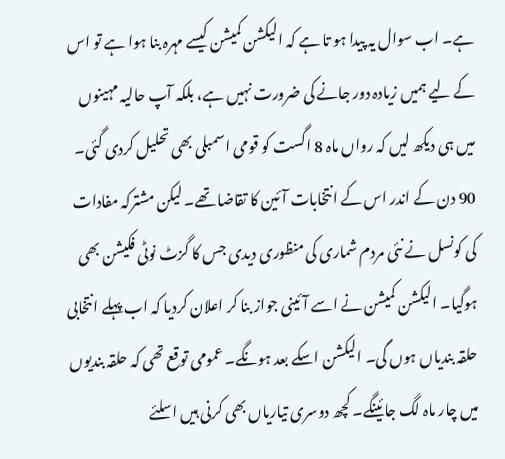ہے۔ اب سوال یہ پیدا ہو تا ہے کہ الیکشن کمیشن کیسے مہرہ بنا ہوا ہے تو اس کے لیے ہمیں زیادہ دور جانے کی ضرورت نہیں ہے، بلکہ آپ حالیہ مہینوں میں ہی دیکھ لیں کہ رواں ماہ 8 اگست کو قومی اسمبلی بھی تحلیل کردی گئی۔ 90 دن کے اندر اس کے انتخابات آئین کا تقاضا تھے۔ لیکن مشترکہ مفادات کی کونسل نے نئی مردم شماری کی منظوری دیدی جس کا گزٹ نوٹی فکیشن بھی ہوگیا۔ الیکشن کمیشن نے اسے آئینی جواز بنا کر اعلان کردیا کہ اب پہلے انتخابی حلقہ بندیاں ہوں گی۔ الیکشن اسکے بعد ہونگے۔ عمومی توقع تھی کہ حلقہ بندیوں میں چار ماہ لگ جائینگے۔ کچھ دوسری تیاریاں بھی کرنی ہیں اسلئے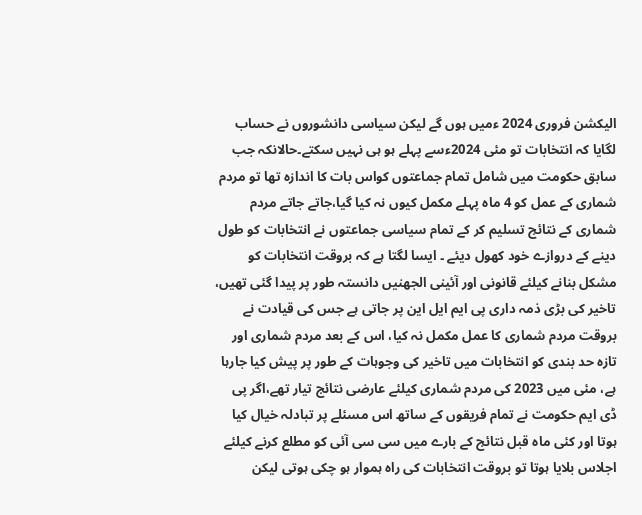الیکشن فروری 2024 ءمیں ہوں گے لیکن سیاسی دانشوروں نے حساب لگایا کہ انتخابات تو مئی 2024ءسے پہلے ہو ہی نہیں سکتے۔حالانکہ جب سابق حکومت میں شامل تمام جماعتوں کواس بات کا اندازہ تھا تو مردم شماری کے عمل کو 4 ماہ پہلے مکمل کیوں نہ کیا گیا،جاتے جاتے مردم شماری کے نتائج تسلیم کر کے تمام سیاسی جماعتوں نے انتخابات کو طول دینے کے دروازے خود کھول دیئے ۔ ایسا لگتا ہے کہ بروقت انتخابات کو مشکل بنانے کیلئے قانونی اور آئینی الجھنیں دانستہ طور پر پیدا گئی تھیں، تاخیر کی بڑی ذمہ داری پی ایم ایل این پر جاتی ہے جس کی قیادت نے بروقت مردم شماری کا عمل مکمل نہ کیا، اس کے بعد مردم شماری اور تازہ حد بندی کو انتخابات میں تاخیر کی وجوہات کے طور پر پیش کیا جارہا ہے، مئی میں 2023 کی مردم شماری کیلئے عارضی نتائج تیار تھے،اگر پی ڈی ایم حکومت نے تمام فریقوں کے ساتھ اس مسئلے پر تبادلہ خیال کیا ہوتا اور کئی ماہ قبل نتائج کے بارے میں سی سی آئی کو مطلع کرنے کیلئے اجلاس بلایا ہوتا تو بروقت انتخابات کی راہ ہموار ہو چکی ہوتی لیکن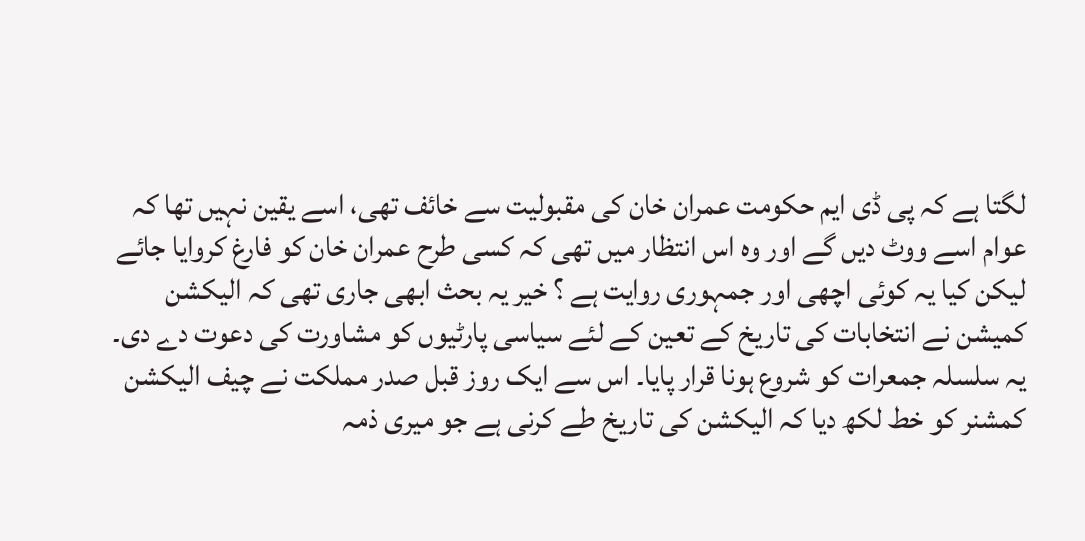لگتا ہے کہ پی ڈی ایم حکومت عمران خان کی مقبولیت سے خائف تھی، اسے یقین نہیں تھا کہ عوام اسے ووٹ دیں گے اور وہ اس انتظار میں تھی کہ کسی طرح عمران خان کو فارغ کروایا جائے لیکن کیا یہ کوئی اچھی اور جمہوری روایت ہے ؟ خیر یہ بحث ابھی جاری تھی کہ الیکشن کمیشن نے انتخابات کی تاریخ کے تعین کے لئے سیاسی پارٹیوں کو مشاورت کی دعوت دے دی۔ یہ سلسلہ جمعرات کو شروع ہونا قرار پایا۔ اس سے ایک روز قبل صدر مملکت نے چیف الیکشن کمشنر کو خط لکھ دیا کہ الیکشن کی تاریخ طے کرنی ہے جو میری ذمہ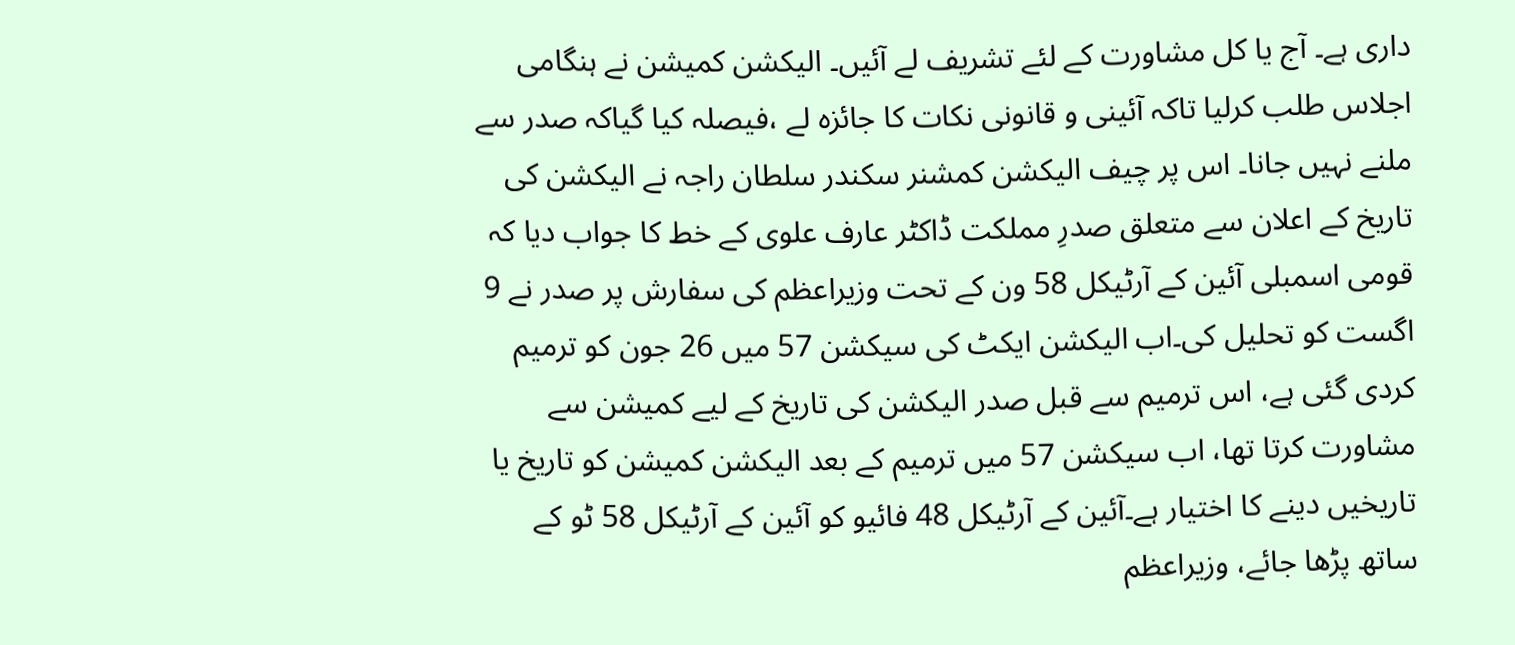داری ہے۔ آج یا کل مشاورت کے لئے تشریف لے آئیں۔ الیکشن کمیشن نے ہنگامی اجلاس طلب کرلیا تاکہ آئینی و قانونی نکات کا جائزہ لے ،فیصلہ کیا گیاکہ صدر سے ملنے نہیں جانا۔ اس پر چیف الیکشن کمشنر سکندر سلطان راجہ نے الیکشن کی تاریخ کے اعلان سے متعلق صدرِ مملکت ڈاکٹر عارف علوی کے خط کا جواب دیا کہ قومی اسمبلی آئین کے آرٹیکل 58 ون کے تحت وزیراعظم کی سفارش پر صدر نے 9 اگست کو تحلیل کی۔اب الیکشن ایکٹ کی سیکشن 57 میں 26 جون کو ترمیم کردی گئی ہے، اس ترمیم سے قبل صدر الیکشن کی تاریخ کے لیے کمیشن سے مشاورت کرتا تھا، اب سیکشن 57 میں ترمیم کے بعد الیکشن کمیشن کو تاریخ یا تاریخیں دینے کا اختیار ہے۔آئین کے آرٹیکل 48 فائیو کو آئین کے آرٹیکل 58 ٹو کے ساتھ پڑھا جائے، وزیراعظم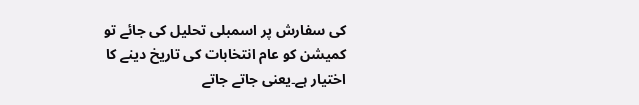کی سفارش پر اسمبلی تحلیل کی جائے تو کمیشن کو عام انتخابات کی تاریخ دینے کا اختیار ہے۔یعنی جاتے جاتے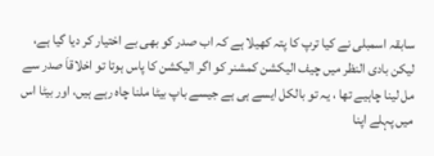سابقہ اسمبلی نے کیا ترپ کا پتہ کھیلا ہے کہ اب صدر کو بھی بے اختیار کر دیا گیا ہے، لیکن بادی النظر میں چیف الیکشن کمشنر کو اگر الیکشن کا پاس ہوتا تو اخلاقاَ صدر سے مل لینا چاہیے تھا ، یہ تو بالکل ایسے ہی ہے جیسے باپ بیٹا ملنا چاہ رہے ہیں، اور بیٹا اس میں پہلے اپنا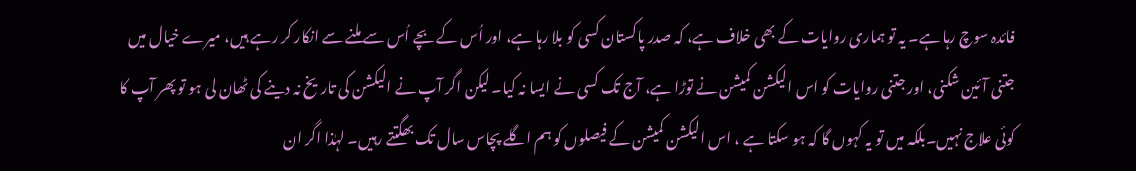فائدہ سوچ رہا ہے۔ یہ تو ہماری روایات کے بھی خلاف ہے، کہ صدر پاکستان کسی کو بلا رہا ہے، اور اُس کے بچے اُس سے ملنے سے انکار کر رہے ہیں، میرے خیال میں جتنی آئین شکنی، اور جتنی روایات کو اس الیکشن کمیشن نے توڑا ہے، آج تک کسی نے ایسا نہ کیا۔ لیکن اگر آپ نے الیکشن کی تاریخ نہ دینے کی ٹھان لی ہو تو پھر آپ کا کوئی علاج نہیں۔بلکہ میں تو یہ کہوں گا کہ ہو سکتا ہے ، اس الیکشن کمیشن کے فیصلوں کو ہم اگلے پچاس سال تک بھگتتے رہیں۔ لہٰذا اگر ان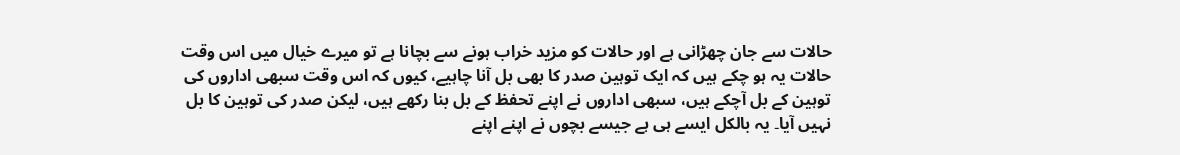حالات سے جان چھڑانی ہے اور حالات کو مزید خراب ہونے سے بچانا ہے تو میرے خیال میں اس وقت حالات یہ ہو چکے ہیں کہ ایک توہین صدر کا بھی بل آنا چاہیے، کیوں کہ اس وقت سبھی اداروں کی توہین کے بل آچکے ہیں، سبھی اداروں نے اپنے تحفظ کے بل بنا رکھے ہیں، لیکن صدر کی توہین کا بل نہیں آیا۔ یہ بالکل ایسے ہی ہے جیسے بچوں نے اپنے اپنے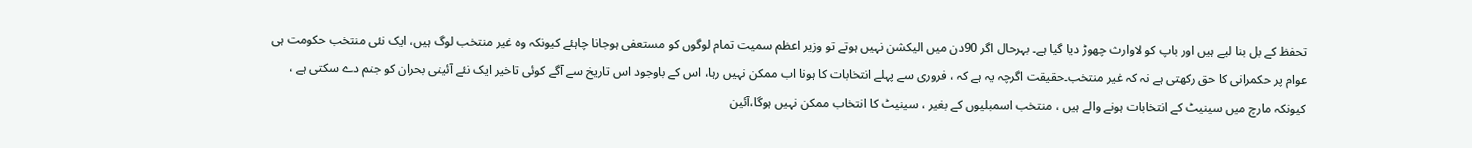تحفظ کے بل بنا لیے ہیں اور باپ کو لاوارث چھوڑ دیا گیا ہے۔ بہرحال اگر 90دن میں الیکشن نہیں ہوتے تو وزیر اعظم سمیت تمام لوگوں کو مستعفی ہوجانا چاہئے کیونکہ وہ غیر منتخب لوگ ہیں، ایک نئی منتخب حکومت ہی عوام پر حکمرانی کا حق رکھتی ہے نہ کہ غیر منتخب۔حقیقت اگرچہ یہ ہے کہ ، فروری سے پہلے انتخابات کا ہونا اب ممکن نہیں رہا، اس کے باوجود اس تاریخ سے آگے کوئی تاخیر ایک نئے آئینی بحران کو جنم دے سکتی ہے ، کیونکہ مارچ میں سینیٹ کے انتخابات ہونے والے ہیں ، منتخب اسمبلیوں کے بغیر ، سینیٹ کا انتخاب ممکن نہیں ہوگا،آئین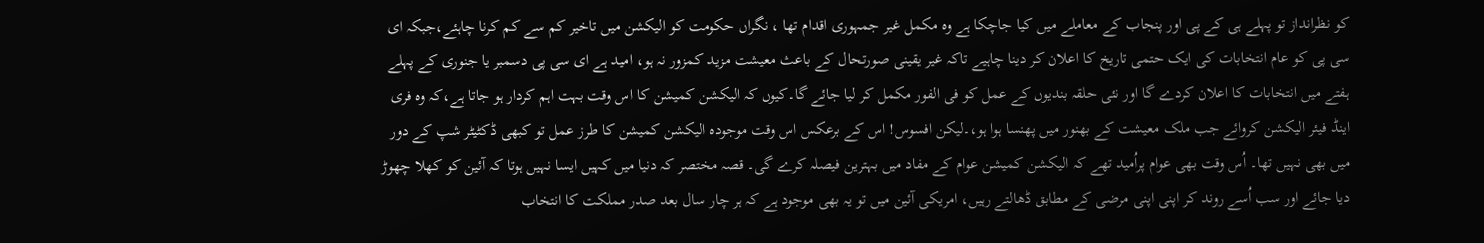کو نظرانداز تو پہلے ہی کے پی اور پنجاب کے معاملے میں کیا جاچکا ہے وہ مکمل غیر جمہوری اقدام تھا ، نگراں حکومت کو الیکشن میں تاخیر کم سے کم کرنا چاہئے،جبکہ ای سی پی کو عام انتخابات کی ایک حتمی تاریخ کا اعلان کر دینا چاہیے تاکہ غیر یقینی صورتحال کے باعث معیشت مزید کمزور نہ ہو، امید ہے ای سی پی دسمبر یا جنوری کے پہلے ہفتے میں انتخابات کا اعلان کردے گا اور نئی حلقہ بندیوں کے عمل کو فی الفور مکمل کر لیا جائے گا۔کیوں کہ الیکشن کمیشن کا اس وقت بہت اہم کردار ہو جاتا ہے،کہ وہ فری اینڈ فیئر الیکشن کروائے جب ملک معیشت کے بھنور میں پھنسا ہوا ہو،۔لیکن افسوس! اس کے برعکس اس وقت موجودہ الیکشن کمیشن کا طرز عمل تو کبھی ڈکٹیٹر شپ کے دور میں بھی نہیں تھا۔ اُس وقت بھی عوام پراُمید تھے کہ الیکشن کمیشن عوام کے مفاد میں بہترین فیصلہ کرے گی۔ قصہ مختصر کہ دنیا میں کہیں ایسا نہیں ہوتا کہ آئین کو کھلا چھوڑ دیا جائے اور سب اُسے روند کر اپنی اپنی مرضی کے مطابق ڈھالتے رہیں، امریکی آئین میں تو یہ بھی موجود ہے کہ ہر چار سال بعد صدر مملکت کا انتخاب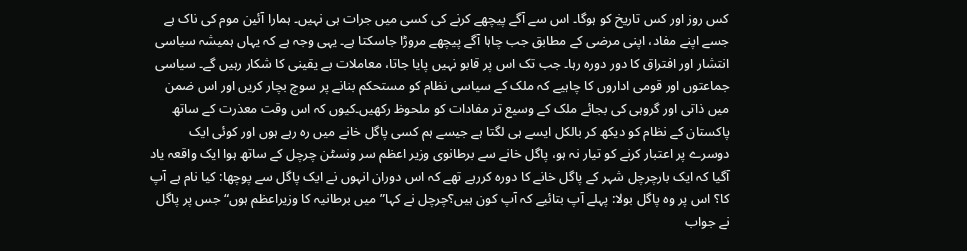کس روز اور کس تاریخ کو ہوگا۔ اس سے آگے پیچھے کرنے کی کسی میں جرات ہی نہیں۔ ہمارا آئین موم کی ناک ہے جسے اپنے مفاد، اپنی مرضی کے مطابق جب چاہا آگے پیچھے مروڑا جاسکتا ہے۔ یہی وجہ ہے کہ یہاں ہمیشہ سیاسی انتشار اور افتراق کا دور دورہ رہا۔ جب تک اس پر قابو نہیں پایا جاتا، معاملات بے یقینی کا شکار رہیں گے۔ سیاسی جماعتوں اور قومی اداروں کا چاہیے کہ ملک کے سیاسی نظام کو مستحکم بنانے پر سوچ بچار کریں اور اس ضمن میں ذاتی اور گروہی کی بجائے ملک کے وسیع تر مفادات کو ملحوظ رکھیں۔کیوں کہ اس وقت معذرت کے ساتھ پاکستان کے نظام کو دیکھ کر بالکل ایسے ہی لگتا ہے جیسے ہم کسی پاگل خانے میں رہ رہے ہوں اور کوئی ایک دوسرے پر اعتبار کرنے کو تیار نہ ہو، پاگل خانے سے برطانوی وزیر اعظم سر ونسٹن چرچل کے ساتھ ہوا ایک واقعہ یاد آگیا کہ ایک بارچرچل شہر کے پاگل خانے کا دورہ کررہے تھے کہ اس دوران انہوں نے ایک پاگل سے پوچھا: کیا نام ہے آپ کا؟ اس پر وہ پاگل بولا: پہلے آپ بتائیے کہ آپ کون ہیں؟چرچل نے کہا”میں برطانیہ کا وزیراعظم ہوں“ جس پر پاگل نے جواب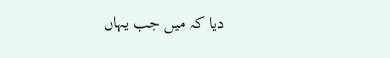دیا کہ میں جب یہاں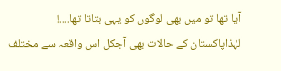آیا تھا تو میں بھی لوگوں کو یہی بتاتا تھا....! لہٰذاپاکستان کے حالات بھی آجکل اس واقعہ سے مختلف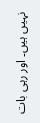نہیں ہیں۔ اور رہی بات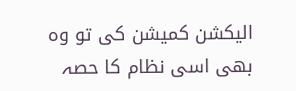الیکشن کمیشن کی تو وہ بھی اسی نظام کا حصہ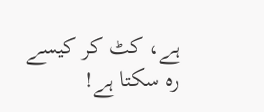ہے، کٹ کر کیسے رہ سکتا ہے!